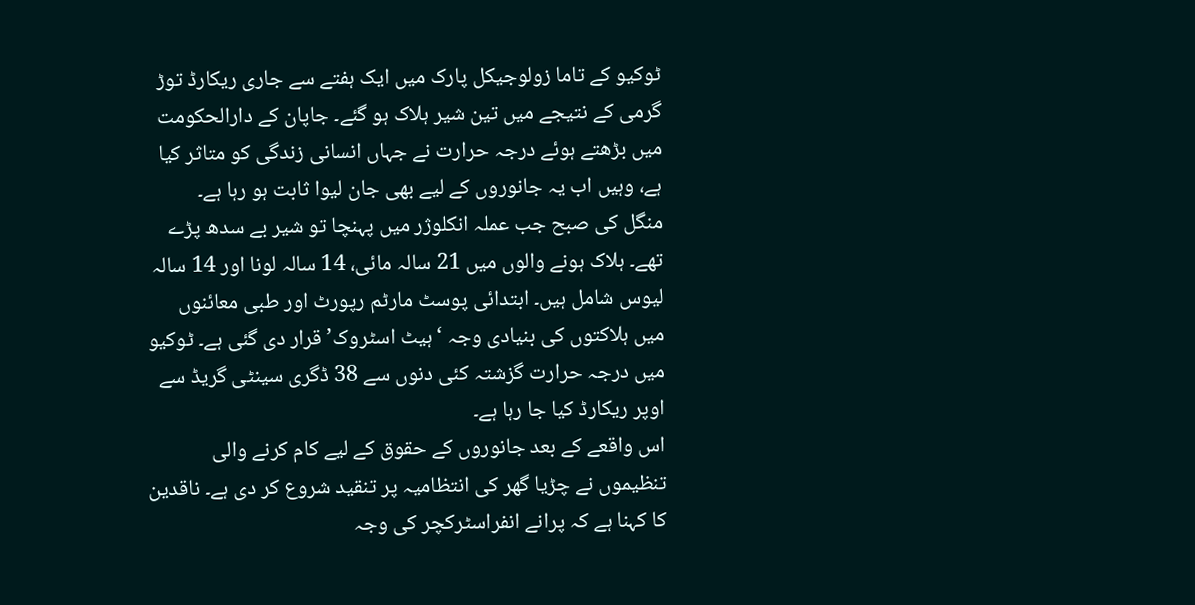ٹوکیو کے تاما زولوجیکل پارک میں ایک ہفتے سے جاری ریکارڈ توڑ گرمی کے نتیجے میں تین شیر ہلاک ہو گئے۔ جاپان کے دارالحکومت میں بڑھتے ہوئے درجہ حرارت نے جہاں انسانی زندگی کو متاثر کیا ہے، وہیں اب یہ جانوروں کے لیے بھی جان لیوا ثابت ہو رہا ہے۔
منگل کی صبح جب عملہ انکلوژر میں پہنچا تو شیر بے سدھ پڑے تھے۔ ہلاک ہونے والوں میں 21 سالہ مائی، 14 سالہ لونا اور 14 سالہ لیوس شامل ہیں۔ ابتدائی پوسٹ مارٹم رپورٹ اور طبی معائنوں میں ہلاکتوں کی بنیادی وجہ ‘ہیٹ اسٹروک’ قرار دی گئی ہے۔ ٹوکیو میں درجہ حرارت گزشتہ کئی دنوں سے 38 ڈگری سینٹی گریڈ سے اوپر ریکارڈ کیا جا رہا ہے۔
اس واقعے کے بعد جانوروں کے حقوق کے لیے کام کرنے والی تنظیموں نے چڑیا گھر کی انتظامیہ پر تنقید شروع کر دی ہے۔ ناقدین کا کہنا ہے کہ پرانے انفراسٹرکچر کی وجہ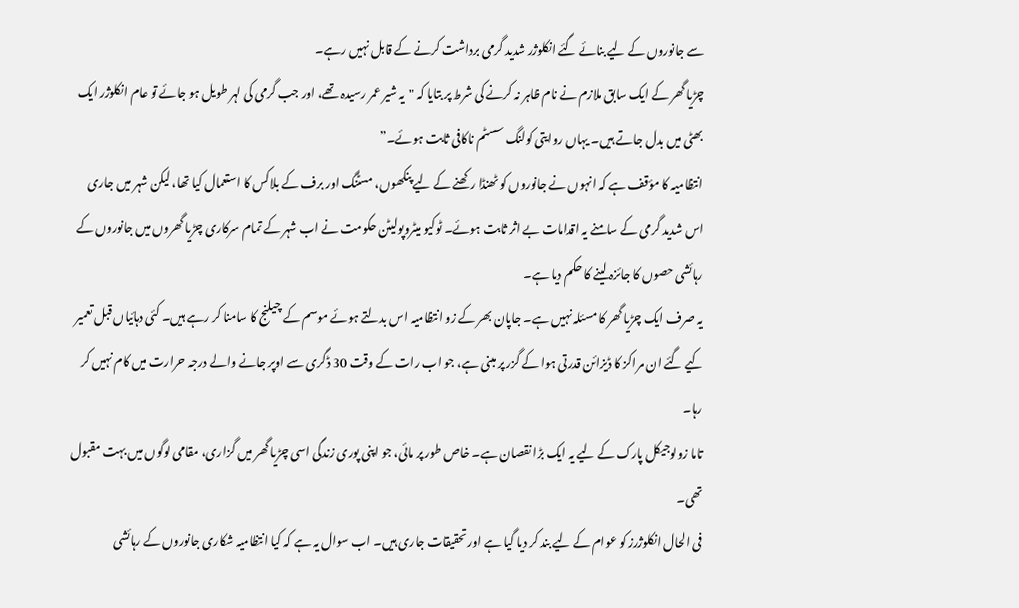سے جانوروں کے لیے بنائے گئے انکلوژر شدید گرمی برداشت کرنے کے قابل نہیں رہے۔
چڑیا گھر کے ایک سابق ملازم نے نام ظاہر نہ کرنے کی شرط پر بتایا کہ "یہ شیر عمر رسیدہ تھے، اور جب گرمی کی لہر طویل ہو جائے تو عام انکلوژر ایک بھٹی میں بدل جاتے ہیں۔ یہاں روایتی کولنگ سسٹم ناکافی ثابت ہوئے۔”
انتظامیہ کا مؤقف ہے کہ انہوں نے جانوروں کو ٹھنڈا رکھنے کے لیے پنکھوں، مسٹنگ اور برف کے بلاکس کا استعمال کیا تھا، لیکن شہر میں جاری اس شدید گرمی کے سامنے یہ اقدامات بے اثر ثابت ہوئے۔ ٹوکیو میٹروپولیٹن حکومت نے اب شہر کے تمام سرکاری چڑیا گھروں میں جانوروں کے رہائشی حصوں کا جائزہ لینے کا حکم دیا ہے۔
یہ صرف ایک چڑیا گھر کا مسئلہ نہیں ہے۔ جاپان بھر کے زو انتظامیہ اس بدلتے ہوئے موسم کے چیلنج کا سامنا کر رہے ہیں۔ کئی دہائیاں قبل تعمیر کیے گئے ان مراکز کا ڈیزائن قدرتی ہوا کے گزر پر مبنی ہے، جو اب رات کے وقت 30 ڈگری سے اوپر جانے والے درجہ حرارت میں کام نہیں کر رہا۔
تاما زولوجیکل پارک کے لیے یہ ایک بڑا نقصان ہے۔ خاص طور پر مائی، جو اپنی پوری زندگی اسی چڑیا گھر میں گزاری، مقامی لوگوں میں بہت مقبول تھی۔
فی الحال انکلوژرز کو عوام کے لیے بند کر دیا گیا ہے اور تحقیقات جاری ہیں۔ اب سوال یہ ہے کہ کیا انتظامیہ شکاری جانوروں کے رہائشی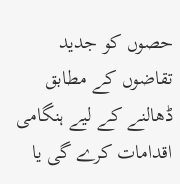حصوں کو جدید تقاضوں کے مطابق ڈھالنے کے لیے ہنگامی اقدامات کرے گی یا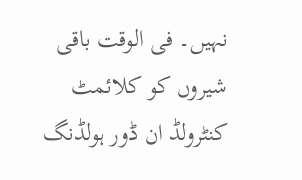نہیں۔ فی الوقت باقی شیروں کو کلائمٹ کنٹرولڈ ان ڈور ہولڈنگ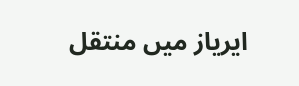ایریاز میں منتقل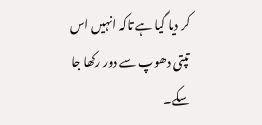کر دیا گیا ہے تاکہ انہیں اس تپتی دھوپ سے دور رکھا جا سکے۔